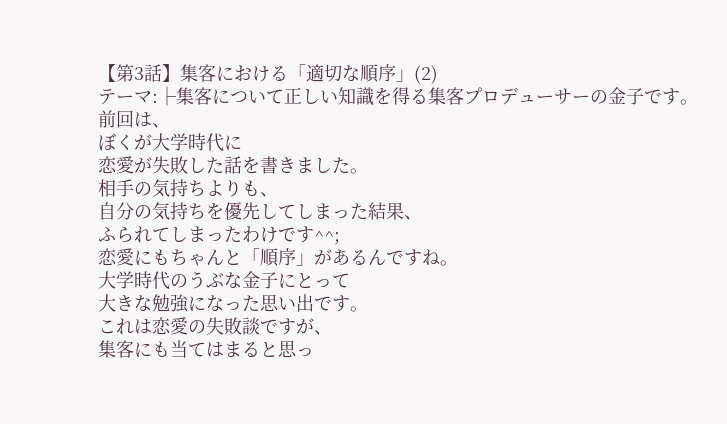【第3話】集客における「適切な順序」(2)
テーマ:├集客について正しい知識を得る集客プロデューサーの金子です。
前回は、
ぼくが大学時代に
恋愛が失敗した話を書きました。
相手の気持ちよりも、
自分の気持ちを優先してしまった結果、
ふられてしまったわけです^^;
恋愛にもちゃんと「順序」があるんですね。
大学時代のうぶな金子にとって
大きな勉強になった思い出です。
これは恋愛の失敗談ですが、
集客にも当てはまると思っ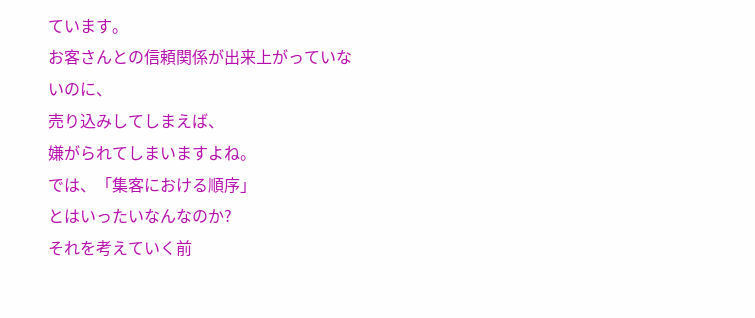ています。
お客さんとの信頼関係が出来上がっていないのに、
売り込みしてしまえば、
嫌がられてしまいますよね。
では、「集客における順序」
とはいったいなんなのか?
それを考えていく前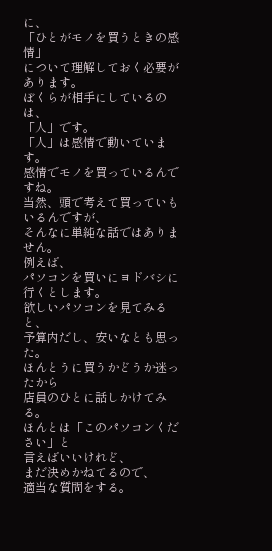に、
「ひとがモノを買うときの感情」
について理解しておく必要があります。
ぼくらが相手にしているのは、
「人」です。
「人」は感情で動いています。
感情でモノを買っているんですね。
当然、頭で考えて買っていもいるんですが、
そんなに単純な話ではありません。
例えば、
パソコンを買いにヨドバシに行くとします。
欲しいパソコンを見てみると、
予算内だし、安いなとも思った。
ほんとうに買うかどうか迷ったから
店員のひとに話しかけてみる。
ほんとは「このパソコンください」と
言えばいいけれど、
まだ決めかねてるので、
適当な質問をする。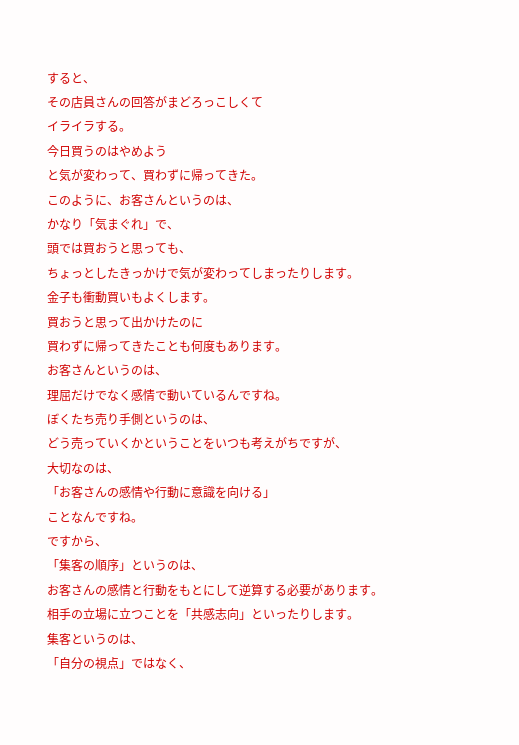すると、
その店員さんの回答がまどろっこしくて
イライラする。
今日買うのはやめよう
と気が変わって、買わずに帰ってきた。
このように、お客さんというのは、
かなり「気まぐれ」で、
頭では買おうと思っても、
ちょっとしたきっかけで気が変わってしまったりします。
金子も衝動買いもよくします。
買おうと思って出かけたのに
買わずに帰ってきたことも何度もあります。
お客さんというのは、
理屈だけでなく感情で動いているんですね。
ぼくたち売り手側というのは、
どう売っていくかということをいつも考えがちですが、
大切なのは、
「お客さんの感情や行動に意識を向ける」
ことなんですね。
ですから、
「集客の順序」というのは、
お客さんの感情と行動をもとにして逆算する必要があります。
相手の立場に立つことを「共感志向」といったりします。
集客というのは、
「自分の視点」ではなく、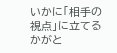いかに「相手の視点」に立てるかがと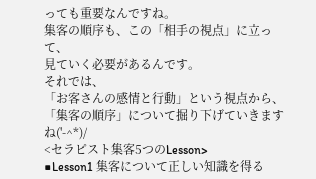っても重要なんですね。
集客の順序も、この「相手の視点」に立って、
見ていく必要があるんです。
それでは、
「お客さんの感情と行動」という視点から、
「集客の順序」について掘り下げていきますね('-^*)/
<セラピスト集客5つのLesson>
■Lesson1 集客について正しい知識を得る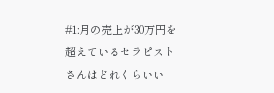#1:月の売上が30万円を超えているセラピストさんはどれくらいい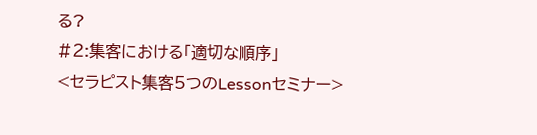る?
#2:集客における「適切な順序」
<セラピスト集客5つのLessonセミナー>